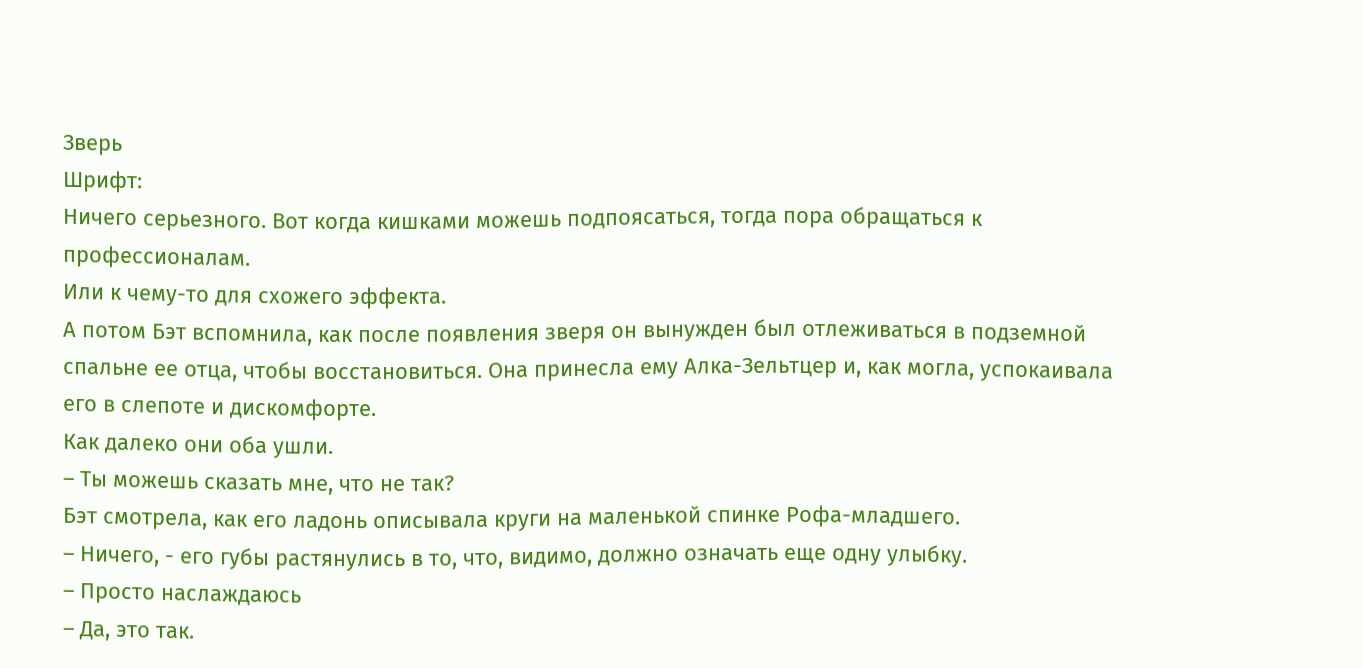Зверь
Шрифт:
Ничего серьезного. Вот когда кишками можешь подпоясаться, тогда пора обращаться к профессионалам.
Или к чему-то для схожего эффекта.
А потом Бэт вспомнила, как после появления зверя он вынужден был отлеживаться в подземной спальне ее отца, чтобы восстановиться. Она принесла ему Алка-Зельтцер и, как могла, успокаивала его в слепоте и дискомфорте.
Как далеко они оба ушли.
– Ты можешь сказать мне, что не так?
Бэт смотрела, как его ладонь описывала круги на маленькой спинке Рофа-младшего.
– Ничего, - его губы растянулись в то, что, видимо, должно означать еще одну улыбку.
– Просто наслаждаюсь
– Да, это так.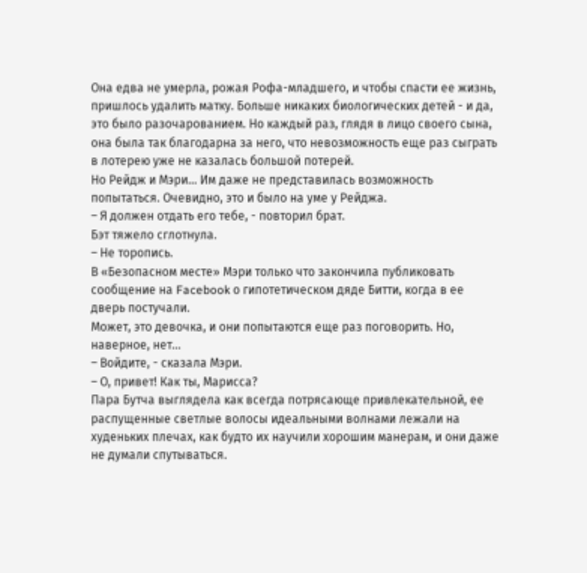Она едва не умерла, рожая Рофа-младшего, и чтобы спасти ее жизнь, пришлось удалить матку. Больше никаких биологических детей - и да, это было разочарованием. Но каждый раз, глядя в лицо своего сына, она была так благодарна за него, что невозможность еще раз сыграть в лотерею уже не казалась большой потерей.
Но Рейдж и Мэри... Им даже не представилась возможность попытаться. Очевидно, это и было на уме у Рейджа.
– Я должен отдать его тебе, - повторил брат.
Бэт тяжело сглотнула.
– Не торопись.
В «Безопасном месте» Мэри только что закончила публиковать сообщение на Facebook о гипотетическом дяде Битти, когда в ее дверь постучали.
Может, это девочка, и они попытаются еще раз поговорить. Но, наверное, нет...
– Войдите, - сказала Мэри.
– О, привет! Как ты, Марисса?
Пара Бутча выглядела как всегда потрясающе привлекательной, ее распущенные светлые волосы идеальными волнами лежали на худеньких плечах, как будто их научили хорошим манерам, и они даже не думали спутываться.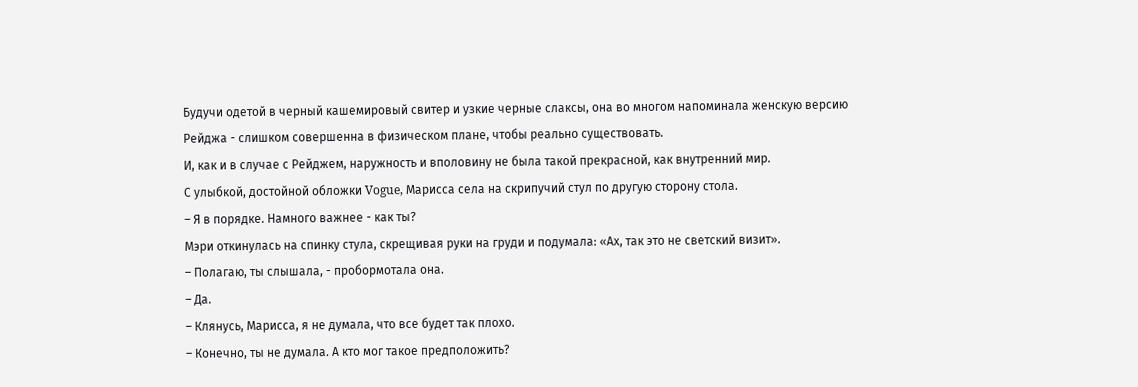Будучи одетой в черный кашемировый свитер и узкие черные слаксы, она во многом напоминала женскую версию Рейджа - слишком совершенна в физическом плане, чтобы реально существовать.
И, как и в случае с Рейджем, наружность и вполовину не была такой прекрасной, как внутренний мир.
С улыбкой, достойной обложки Vogue, Марисса села на скрипучий стул по другую сторону стола.
– Я в порядке. Намного важнее - как ты?
Мэри откинулась на спинку стула, скрещивая руки на груди и подумала: «Ах, так это не светский визит».
– Полагаю, ты слышала, - пробормотала она.
– Да.
– Клянусь, Марисса, я не думала, что все будет так плохо.
– Конечно, ты не думала. А кто мог такое предположить?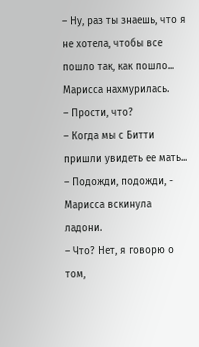– Ну, раз ты знаешь, что я не хотела, чтобы все пошло так, как пошло...
Марисса нахмурилась.
– Прости, что?
– Когда мы с Битти пришли увидеть ее мать...
– Подожди, подожди, - Марисса вскинула ладони.
– Что? Нет, я говорю о том,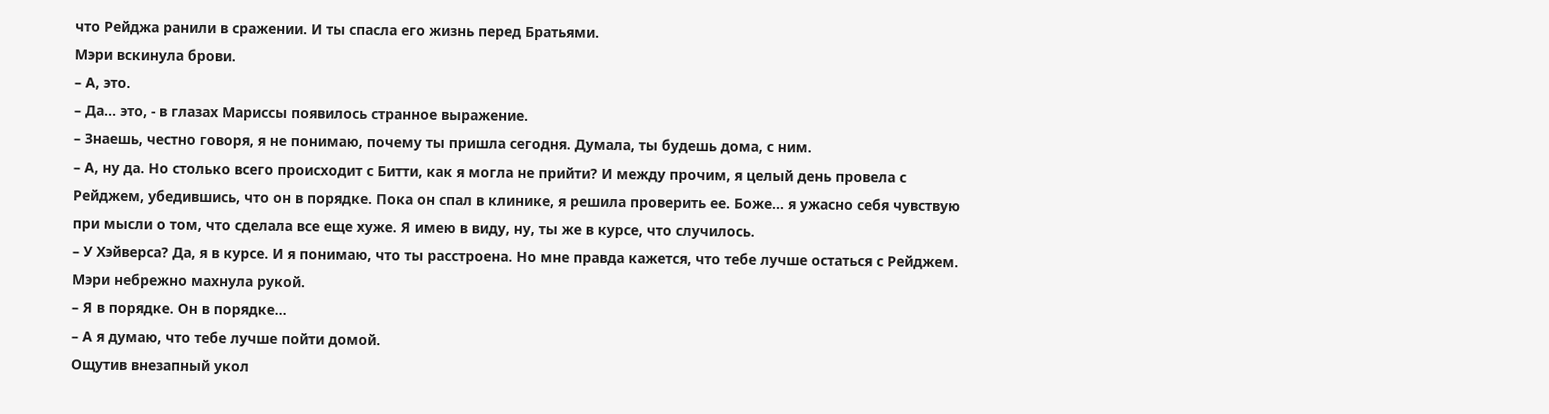что Рейджа ранили в сражении. И ты спасла его жизнь перед Братьями.
Мэри вскинула брови.
– А, это.
– Да... это, - в глазах Мариссы появилось странное выражение.
– Знаешь, честно говоря, я не понимаю, почему ты пришла сегодня. Думала, ты будешь дома, с ним.
– А, ну да. Но столько всего происходит с Битти, как я могла не прийти? И между прочим, я целый день провела с Рейджем, убедившись, что он в порядке. Пока он спал в клинике, я решила проверить ее. Боже... я ужасно себя чувствую при мысли о том, что сделала все еще хуже. Я имею в виду, ну, ты же в курсе, что случилось.
– У Хэйверса? Да, я в курсе. И я понимаю, что ты расстроена. Но мне правда кажется, что тебе лучше остаться с Рейджем.
Мэри небрежно махнула рукой.
– Я в порядке. Он в порядке...
– А я думаю, что тебе лучше пойти домой.
Ощутив внезапный укол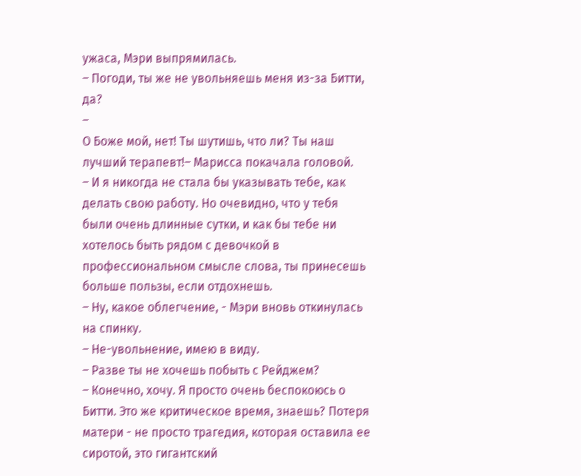ужаса, Мэри выпрямилась.
– Погоди, ты же не увольняешь меня из-за Битти, да?
–
О Боже мой, нет! Ты шутишь, что ли? Ты наш лучший терапевт!– Марисса покачала головой.
– И я никогда не стала бы указывать тебе, как делать свою работу. Но очевидно, что у тебя были очень длинные сутки, и как бы тебе ни хотелось быть рядом с девочкой в профессиональном смысле слова, ты принесешь больше пользы, если отдохнешь.
– Ну, какое облегчение, - Мэри вновь откинулась на спинку.
– Не-увольнение, имею в виду.
– Разве ты не хочешь побыть с Рейджем?
– Конечно, хочу. Я просто очень беспокоюсь о Битти. Это же критическое время, знаешь? Потеря матери - не просто трагедия, которая оставила ее сиротой, это гигантский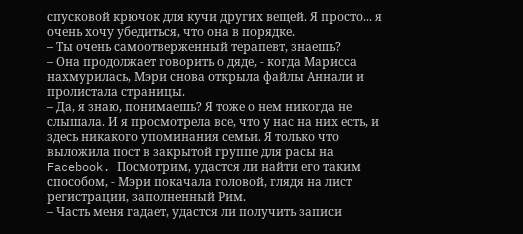спусковой крючок для кучи других вещей. Я просто... я очень хочу убедиться, что она в порядке.
– Ты очень самоотверженный терапевт, знаешь?
– Она продолжает говорить о дяде, - когда Марисса нахмурилась, Мэри снова открыла файлы Аннали и пролистала страницы.
– Да, я знаю, понимаешь? Я тоже о нем никогда не слышала. И я просмотрела все, что у нас на них есть, и здесь никакого упоминания семьи. Я только что выложила пост в закрытой группе для расы на Facebook. Посмотрим, удастся ли найти его таким способом, - Мэри покачала головой, глядя на лист регистрации, заполненный Рим.
– Часть меня гадает, удастся ли получить записи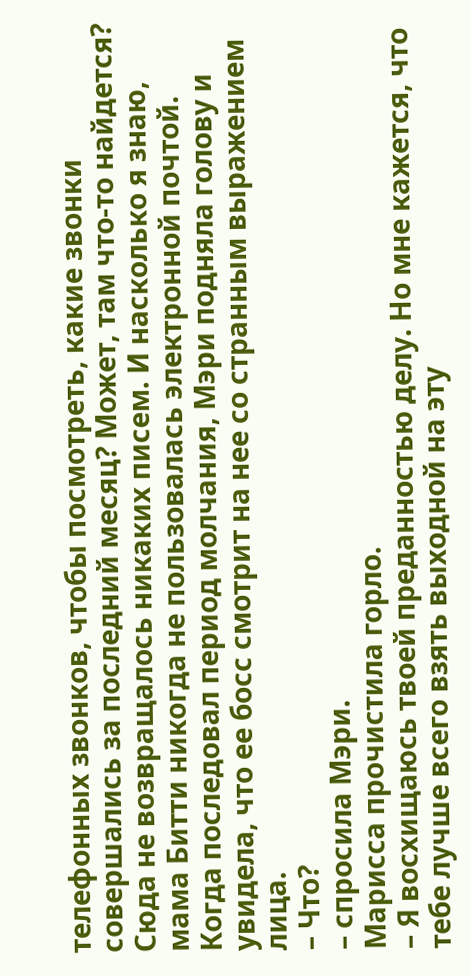телефонных звонков, чтобы посмотреть, какие звонки совершались за последний месяц? Может, там что-то найдется? Сюда не возвращалось никаких писем. И насколько я знаю, мама Битти никогда не пользовалась электронной почтой.
Когда последовал период молчания, Мэри подняла голову и увидела, что ее босс смотрит на нее со странным выражением лица.
– Что?
– спросила Мэри.
Марисса прочистила горло.
– Я восхищаюсь твоей преданностью делу. Но мне кажется, что тебе лучше всего взять выходной на эту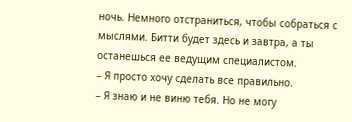ночь. Немного отстраниться, чтобы собраться с мыслями. Битти будет здесь и завтра, а ты останешься ее ведущим специалистом.
– Я просто хочу сделать все правильно.
– Я знаю и не виню тебя. Но не могу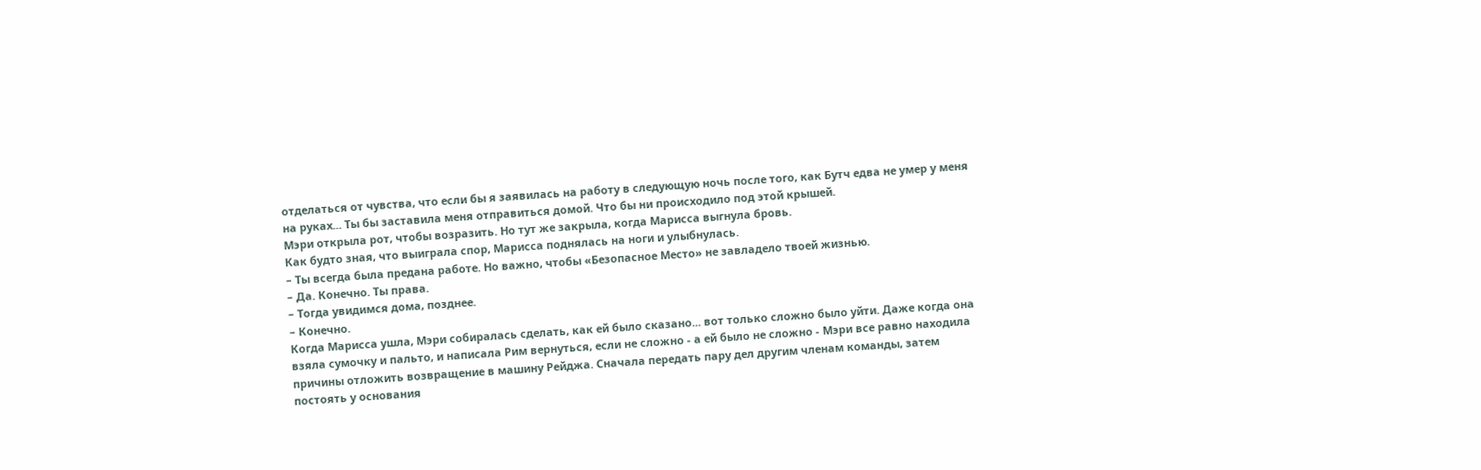отделаться от чувства, что если бы я заявилась на работу в следующую ночь после того, как Бутч едва не умер у меня на руках... Ты бы заставила меня отправиться домой. Что бы ни происходило под этой крышей.
Мэри открыла рот, чтобы возразить. Но тут же закрыла, когда Марисса выгнула бровь.
Как будто зная, что выиграла спор, Марисса поднялась на ноги и улыбнулась.
– Ты всегда была предана работе. Но важно, чтобы «Безопасное Место» не завладело твоей жизнью.
– Да. Конечно. Ты права.
– Тогда увидимся дома, позднее.
– Конечно.
Когда Марисса ушла, Мэри собиралась сделать, как ей было сказано... вот только сложно было уйти. Даже когда она взяла сумочку и пальто, и написала Рим вернуться, если не сложно - а ей было не сложно - Мэри все равно находила причины отложить возвращение в машину Рейджа. Сначала передать пару дел другим членам команды, затем постоять у основания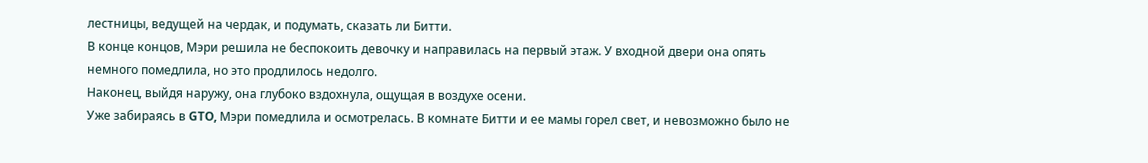лестницы, ведущей на чердак, и подумать, сказать ли Битти.
В конце концов, Мэри решила не беспокоить девочку и направилась на первый этаж. У входной двери она опять немного помедлила, но это продлилось недолго.
Наконец, выйдя наружу, она глубоко вздохнула, ощущая в воздухе осени.
Уже забираясь в GTO, Мэри помедлила и осмотрелась. В комнате Битти и ее мамы горел свет, и невозможно было не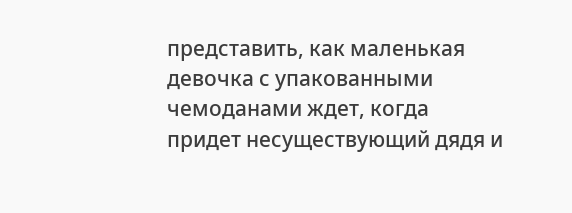представить, как маленькая девочка с упакованными чемоданами ждет, когда придет несуществующий дядя и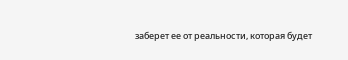заберет ее от реальности, которая будет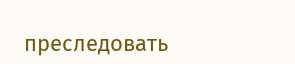преследовать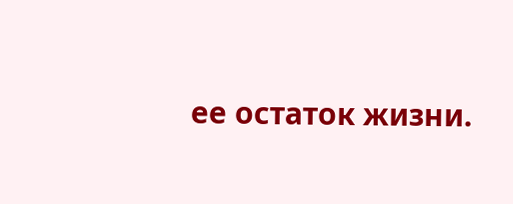ее остаток жизни.